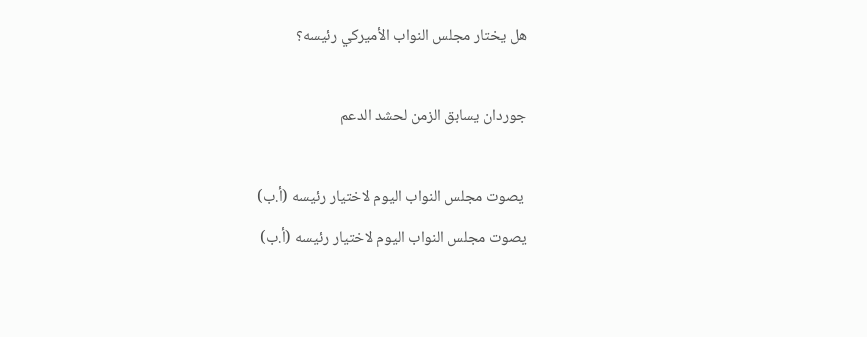هل يختار مجلس النواب الأميركي رئيسه؟

جوردان يسابق الزمن لحشد الدعم

 يصوت مجلس النواب اليوم لاختيار رئيسه (أ.ب)
يصوت مجلس النواب اليوم لاختيار رئيسه (أ.ب)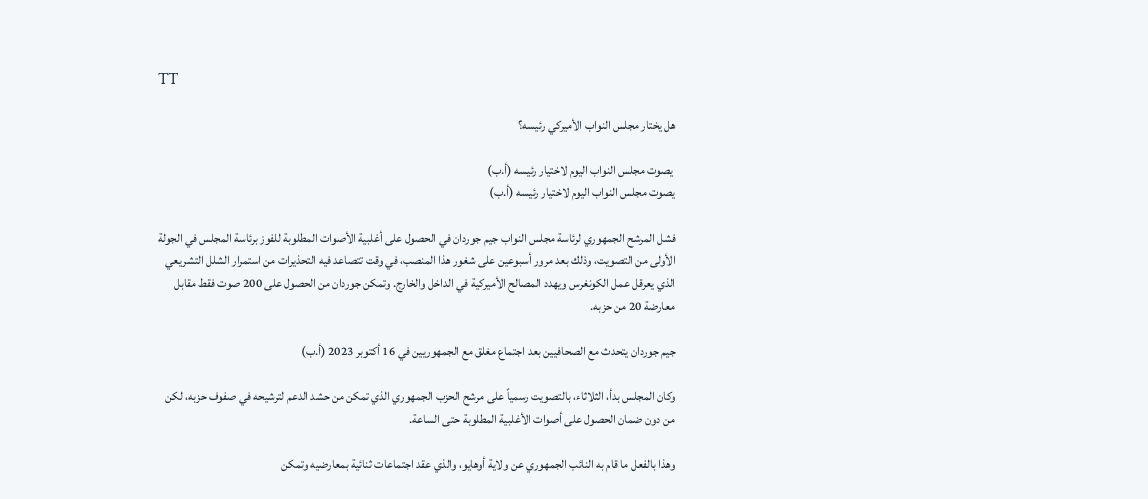TT

هل يختار مجلس النواب الأميركي رئيسه؟

 يصوت مجلس النواب اليوم لاختيار رئيسه (أ.ب)
يصوت مجلس النواب اليوم لاختيار رئيسه (أ.ب)

فشل المرشح الجمهوري لرئاسة مجلس النواب جيم جوردان في الحصول على أغلبية الأصوات المطلوبة للفوز برئاسة المجلس في الجولة الأولى من التصويت، وذلك بعد مرور أسبوعين على شغور هذا المنصب، في وقت تتصاعد فيه التحذيرات من استمرار الشلل التشريعي الذي يعرقل عمل الكونغرس ويهدد المصالح الأميركية في الداخل والخارج. وتمكن جوردان من الحصول على 200 صوت فقط مقابل معارضة 20 من حزبه.

جيم جوردان يتحدث مع الصحافيين بعد اجتماع مغلق مع الجمهوريين في 16 أكتوبر 2023 (أ.ب)

وكان المجلس بدأ، الثلاثاء، بالتصويت رسمياً على مرشح الحزب الجمهوري الذي تمكن من حشد الدعم لترشيحه في صفوف حزبه، لكن من دون ضمان الحصول على أصوات الأغلبية المطلوبة حتى الساعة.

وهذا بالفعل ما قام به النائب الجمهوري عن ولاية أوهايو، والذي عقد اجتماعات ثنائية بمعارضيه وتمكن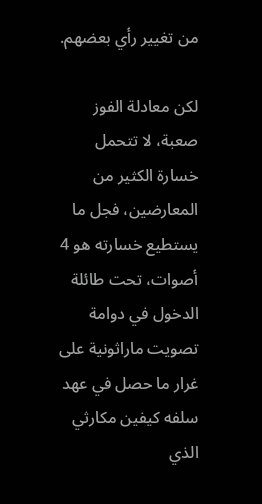من تغيير رأي بعضهم.

لكن معادلة الفوز صعبة، لا تتحمل خسارة الكثير من المعارضين، فجل ما يستطيع خسارته هو 4 أصوات، تحت طائلة الدخول في دوامة تصويت ماراثونية على غرار ما حصل في عهد سلفه كيفين مكارثي الذي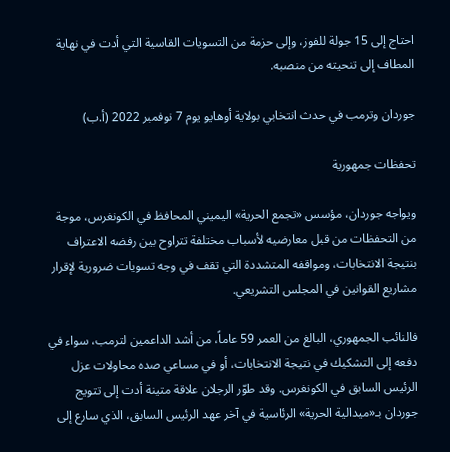احتاج إلى 15 جولة للفوز، وإلى حزمة من التسويات القاسية التي أدت في نهاية المطاف إلى تنحيته من منصبه.

جوردان وترمب في حدث انتخابي بولاية أوهايو يوم 7 نوفمبر 2022 (أ.ب)

تحفظات جمهورية

ويواجه جوردان، مؤسس «تجمع الحرية» اليميني المحافظ في الكونغرس، موجة من التحفظات من قبل معارضيه لأسباب مختلفة تتراوح بين رفضه الاعتراف بنتيجة الانتخابات، ومواقفه المتشددة التي تقف في وجه تسويات ضرورية لإقرار مشاريع القوانين في المجلس التشريعي.

فالنائب الجمهوري، البالغ من العمر 59 عاماً، من أشد الداعمين لترمب، سواء في دفعه إلى التشكيك في نتيجة الانتخابات، أو في مساعي صده محاولات عزل الرئيس السابق في الكونغرس. وقد طوّر الرجلان علاقة متينة أدت إلى تتويج جوردان بـ«ميدالية الحرية» الرئاسية في آخر عهد الرئيس السابق، الذي سارع إلى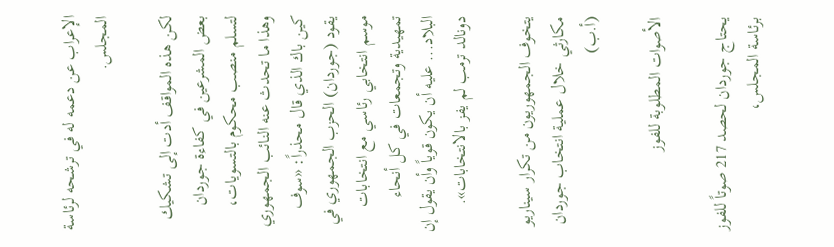الإعراب عن دعمه له في ترشحه لرئاسة المجلس.

لكن هذه المواقف أدت إلى تشكيك بعض المشرعين في كفاءة جوردان لتسلم منصب محكوم بالتسويات، وهذا ما تحدث عنه النائب الجمهوري كين باك الذي قال محذراً: «سوف يقود (جوردان) الحزب الجمهوري في موسم انتخابي رئاسي مع انتخابات تمهيدية وتجمعات في كل أنحاء البلاد... عليه أن يكون قوياً وأن يقول إن دونالد ترمب لم يفز بالانتخابات».

يتخوف الجمهوريون من تكرار سيناريو مكارثي خلال عملية انتخاب جوردان (أ.ب)

الأصوات المطلوبة للفوز

يحتاج جوردان لحصد 217 صوتاً للفوز برئاسة المجلس،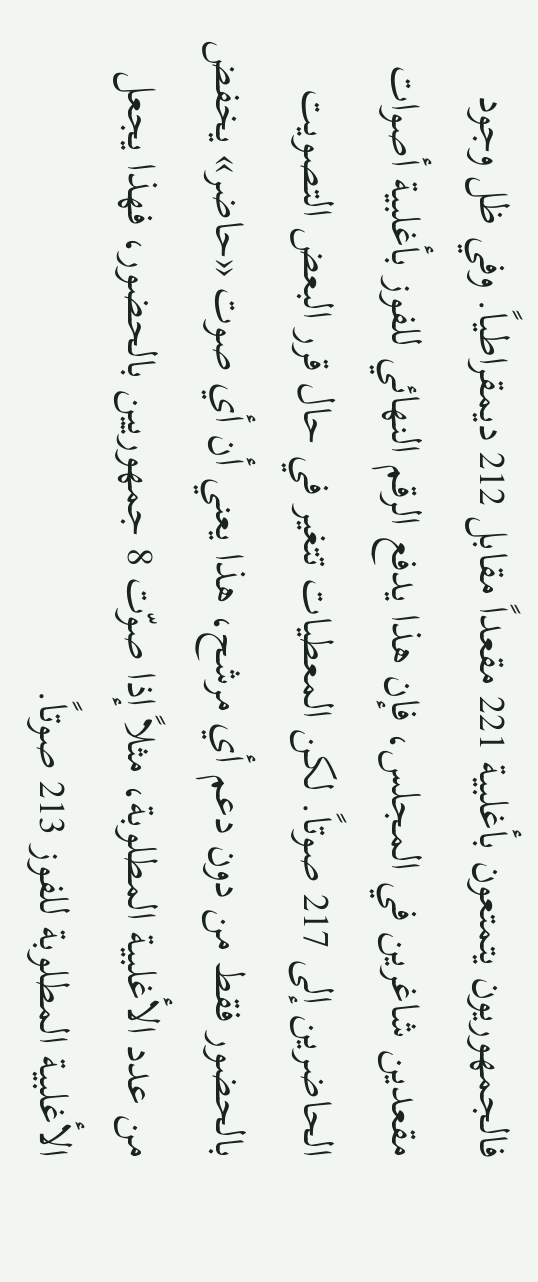فالجمهوريون يتمتعون بأغلبية 221 مقعداً مقابل 212 ديمقراطياً. وفي ظل وجود مقعدين شاغرين في المجلس، فإن هذا يدفع الرقم النهائي للفوز بأغلبية أصوات الحاضرين إلى 217 صوتاً. لكن المعطيات تتغير في حال قرر البعض التصويت بالحضور فقط من دون دعم أي مرشح، هذا يعني أن أي صوت «حاضر» يخفض من عدد الأغلبية المطلوبة، مثلاً إذا صوّت 8 جمهوريين بالحضور، فهذا يجعل الأغلبية المطلوبة للفوز 213 صوتاً.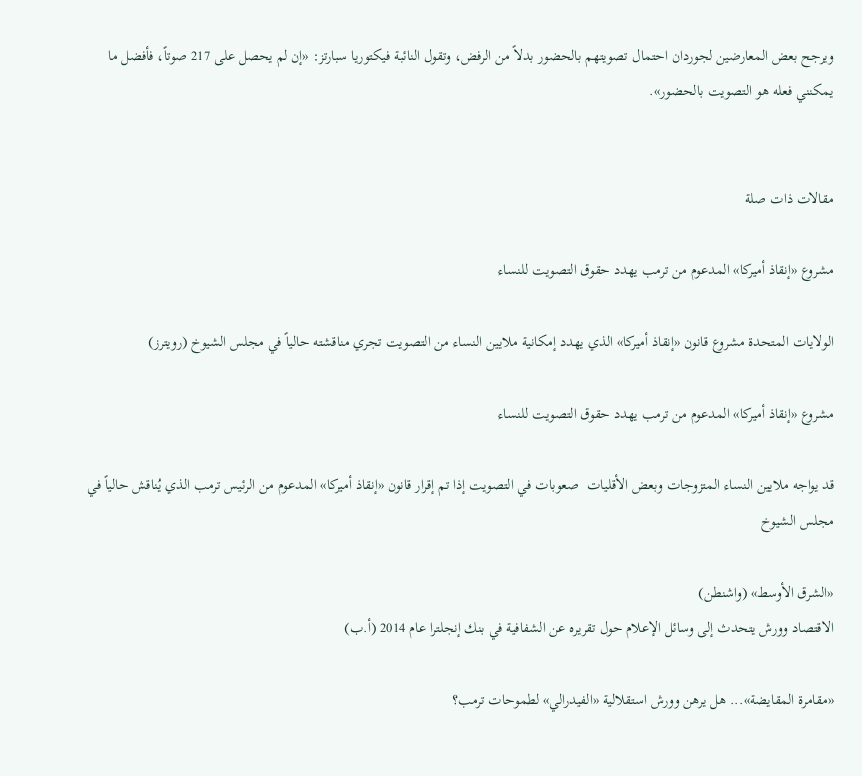ويرجح بعض المعارضين لجوردان احتمال تصويتهم بالحضور بدلاً من الرفض، وتقول النائبة فيكتوريا سبارتز: «إن لم يحصل على 217 صوتاً، فأفضل ما يمكنني فعله هو التصويت بالحضور».


مقالات ذات صلة

مشروع «إنقاذ أميركا» المدعوم من ترمب يهدد حقوق التصويت للنساء

الولايات المتحدة مشروع قانون «إنقاذ أميركا» الذي يهدد إمكانية ملايين النساء من التصويت تجري مناقشته حالياً في مجلس الشيوخ (رويترز)

مشروع «إنقاذ أميركا» المدعوم من ترمب يهدد حقوق التصويت للنساء

قد يواجه ملايين النساء المتزوجات وبعض الأقليات  صعوبات في التصويت إذا تم إقرار قانون «إنقاذ أميركا» المدعوم من الرئيس ترمب الذي يُناقش حالياً في مجلس الشيوخ

«الشرق الأوسط» (واشنطن)
الاقتصاد وورش يتحدث إلى وسائل الإعلام حول تقريره عن الشفافية في بنك إنجلترا عام 2014 (أ.ب)

«مقامرة المقايضة»... هل يرهن وورش استقلالية «الفيدرالي» لطموحات ترمب؟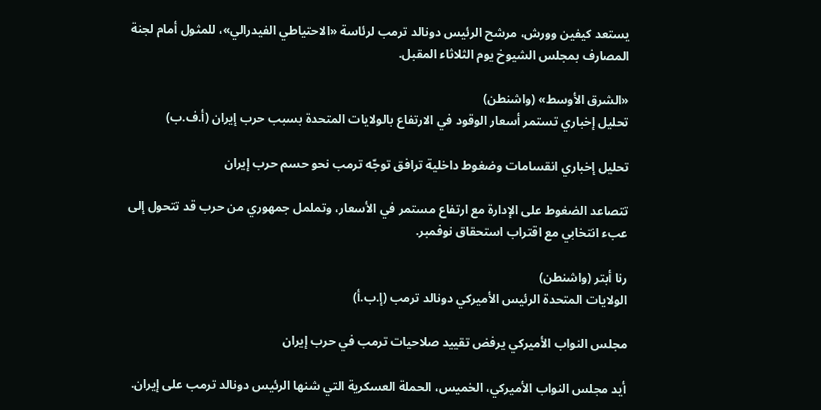يستعد كيفين وورش، مرشح الرئيس دونالد ترمب لرئاسة «الاحتياطي الفيدرالي»، للمثول أمام لجنة المصارف بمجلس الشيوخ يوم الثلاثاء المقبل.

«الشرق الأوسط» (واشنطن)
تحليل إخباري تستمر أسعار الوقود في الارتفاع بالولايات المتحدة بسبب حرب إيران (أ.ف.ب)

تحليل إخباري انقسامات وضغوط داخلية ترافق توجّه ترمب نحو حسم حرب إيران

تتصاعد الضغوط على الإدارة مع ارتفاع مستمر في الأسعار، وتململ جمهوري من حرب قد تتحول إلى عبء انتخابي مع اقتراب استحقاق نوفمبر.

رنا أبتر (واشنطن)
الولايات المتحدة الرئيس الأميركي دونالد ترمب (إ.ب.أ)

مجلس النواب الأميركي يرفض تقييد صلاحيات ترمب في حرب إيران

أيد مجلس النواب الأميركي، الخميس، الحملة العسكرية التي ‌شنها ‌الرئيس دونالد ‌ترمب على إيران.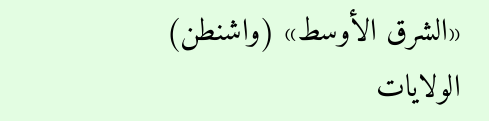«الشرق الأوسط» (واشنطن)
الولايات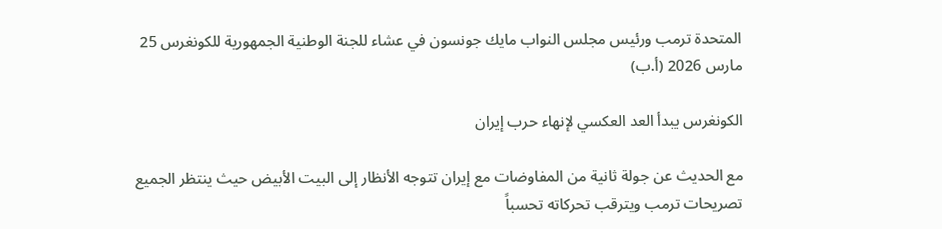المتحدة ترمب ورئيس مجلس النواب مايك جونسون في عشاء للجنة الوطنية الجمهورية للكونغرس 25 مارس 2026 (أ.ب)

الكونغرس يبدأ العد العكسي لإنهاء حرب إيران

مع الحديث عن جولة ثانية من المفاوضات مع إيران تتوجه الأنظار إلى البيت الأبيض حيث ينتظر الجميع تصريحات ترمب ويترقب تحركاته تحسباً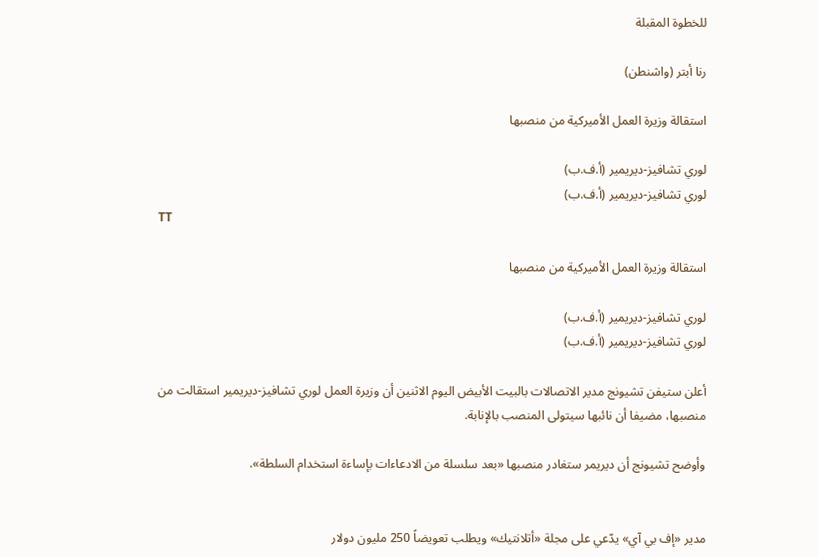للخطوة المقبلة

رنا أبتر (واشنطن)

استقالة وزيرة العمل الأميركية من منصبها

لوري تشافيز-ديريمير (أ.ف.ب)
لوري تشافيز-ديريمير (أ.ف.ب)
TT

استقالة وزيرة العمل الأميركية من منصبها

لوري تشافيز-ديريمير (أ.ف.ب)
لوري تشافيز-ديريمير (أ.ف.ب)

أعلن ستيفن تشيونج مدير الاتصالات بالبيت الأبيض اليوم الاثنين أن وزيرة العمل لوري تشافيز-ديريمير استقالت من منصبها، مضيفا أن نائبها سيتولى المنصب بالإنابة.

وأوضح تشيونج أن ديريمر ستغادر منصبها «بعد سلسلة من الادعاءات بإساءة استخدام السلطة».


مدير «إف بي آي» يدّعي على مجلة «أتلانتيك» ويطلب تعويضاً 250 مليون دولار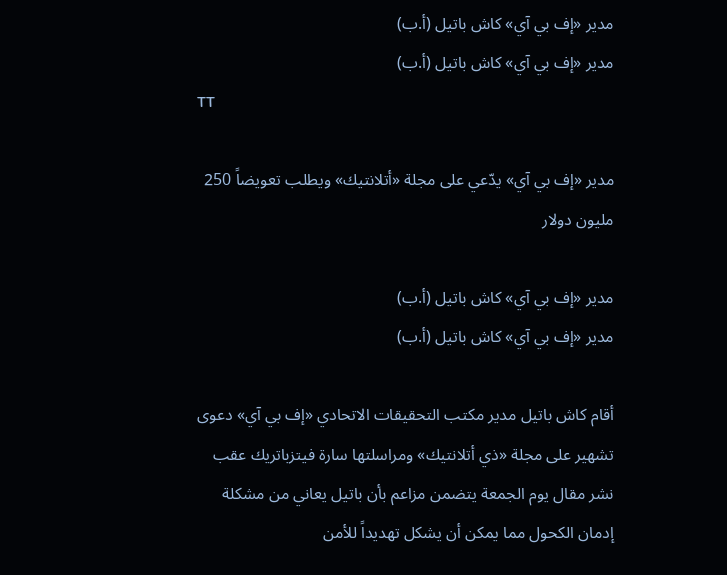مدير «إف بي آي» كاش باتيل (أ.ب)
مدير «إف بي آي» كاش باتيل (أ.ب)
TT

مدير «إف بي آي» يدّعي على مجلة «أتلانتيك» ويطلب تعويضاً 250 مليون دولار

مدير «إف بي آي» كاش باتيل (أ.ب)
مدير «إف بي آي» كاش باتيل (أ.ب)

أقام كاش باتيل مدير مكتب التحقيقات الاتحادي «إف بي آي» دعوى تشهير على مجلة «ذي أتلانتيك» ومراسلتها سارة فيتزباتريك عقب نشر مقال يوم الجمعة يتضمن مزاعم بأن باتيل يعاني من مشكلة إدمان الكحول مما يمكن أن يشكل تهديداً للأمن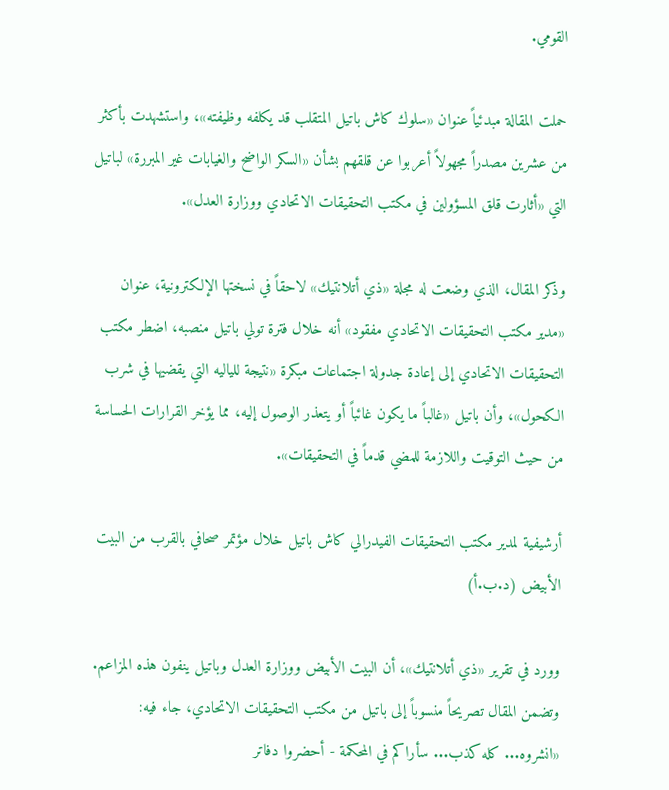القومي.

حملت المقالة مبدئياً عنوان «سلوك كاش باتيل المتقلب قد يكلفه وظيفته»، واستشهدت بأكثر من عشرين مصدراً مجهولاً أعربوا عن قلقهم بشأن «السكر الواضح والغيابات غير المبررة» لباتيل التي «أثارت قلق المسؤولين في مكتب التحقيقات الاتحادي ووزارة العدل».

وذكر المقال، الذي وضعت له مجلة «ذي أتلانتيك» لاحقاً في نسختها الإلكترونية، عنوان «مدير مكتب التحقيقات الاتحادي مفقود» أنه خلال فترة تولي باتيل منصبه، اضطر مكتب التحقيقات الاتحادي إلى إعادة جدولة اجتماعات مبكرة «نتيجة للياليه التي يقضيها في شرب الكحول»، وأن باتيل «غالباً ما يكون غائباً أو يتعذر الوصول إليه، مما يؤخر القرارات الحساسة من حيث التوقيت واللازمة للمضي قدماً في التحقيقات».

أرشيفية لمدير مكتب التحقيقات الفيدرالي كاش باتيل خلال مؤتمر صحافي بالقرب من البيت الأبيض (د.ب.أ)

وورد في تقرير «ذي أتلانتيك»، أن البيت الأبيض ووزارة العدل وباتيل ينفون هذه المزاعم. وتضمن المقال تصريحاً منسوباً إلى باتيل من مكتب التحقيقات الاتحادي، جاء فيه: «انشروه... كله كذب... سأراكم في المحكمة - أحضروا دفاتر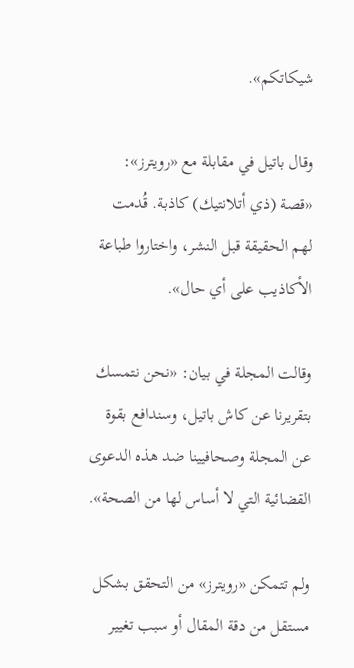شيكاتكم».

وقال باتيل في مقابلة مع «رويترز»: «قصة (ذي أتلانتيك) كاذبة. قُدمت لهم الحقيقة قبل النشر، واختاروا طباعة الأكاذيب على أي حال».

وقالت المجلة في بيان: «نحن نتمسك بتقريرنا عن كاش باتيل، وسندافع بقوة عن المجلة وصحافيينا ضد هذه الدعوى القضائية التي لا أساس لها من الصحة».

ولم تتمكن «رويترز» من التحقق بشكل مستقل من دقة المقال أو سبب تغيير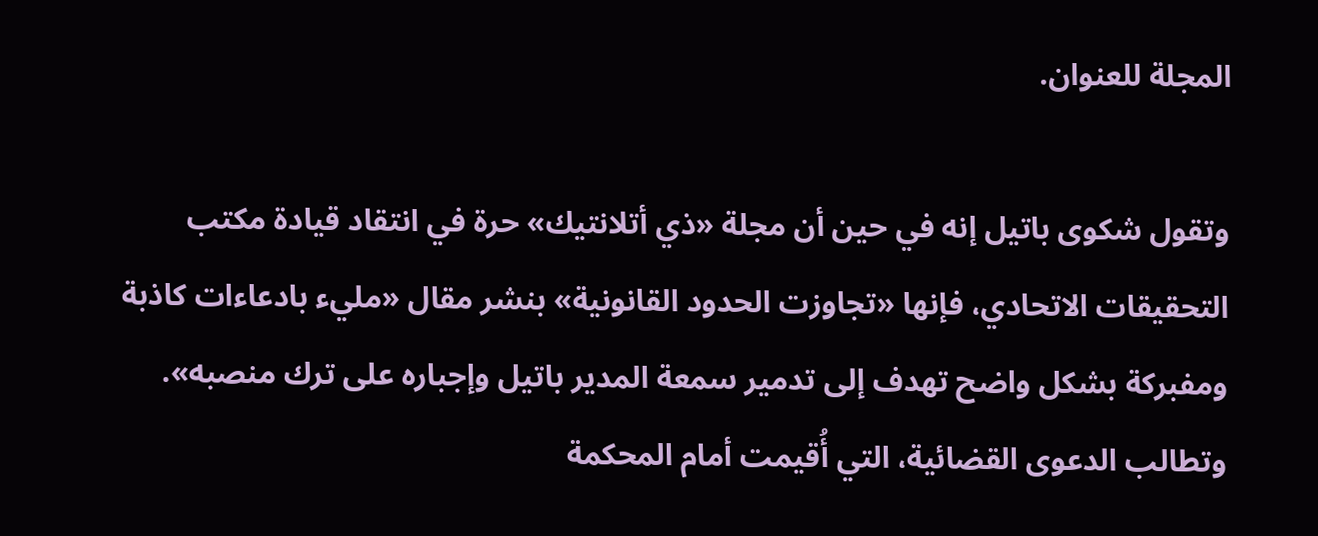المجلة للعنوان.

وتقول شكوى باتيل إنه في حين أن مجلة «ذي أتلانتيك» حرة في انتقاد قيادة مكتب التحقيقات الاتحادي، فإنها «تجاوزت الحدود القانونية» بنشر مقال «مليء بادعاءات كاذبة ومفبركة بشكل واضح تهدف إلى تدمير سمعة المدير باتيل وإجباره على ترك منصبه». وتطالب الدعوى القضائية، التي أُقيمت أمام المحكمة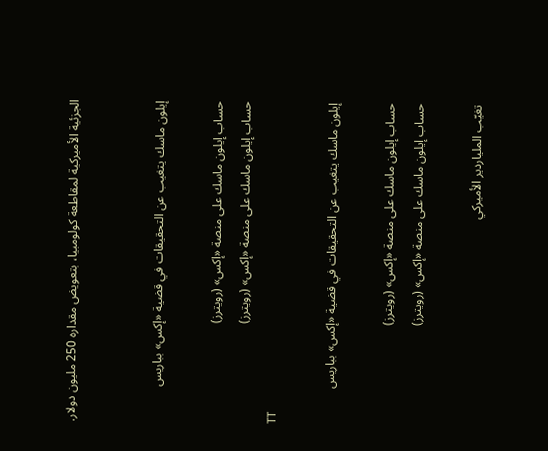الجزئية الأميركية لمقاطعة كولومبيا، بتعويض مقداره 250 مليون دولار.


إيلون ماسك يتغيب عن التحقيقات في قضية «إكس» بباريس

حساب إيلون ماسك على منصة «إكس» (رويترز)
حساب إيلون ماسك على منصة «إكس» (رويترز)
TT

إيلون ماسك يتغيب عن التحقيقات في قضية «إكس» بباريس

حساب إيلون ماسك على منصة «إكس» (رويترز)
حساب إيلون ماسك على منصة «إكس» (رويترز)

تغيّب الملياردير الأميركي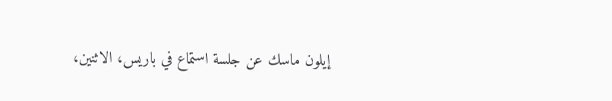إيلون ماسك عن جلسة استماع في باريس، الاثنين،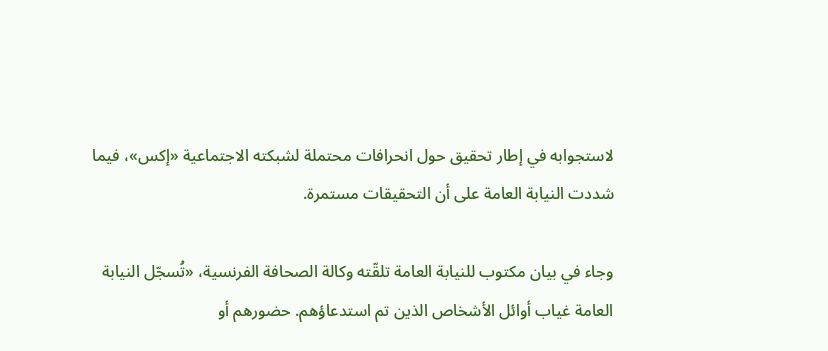لاستجوابه في إطار تحقيق حول انحرافات محتملة لشبكته الاجتماعية «إكس»، فيما شددت النيابة العامة على أن التحقيقات مستمرة.

وجاء في بيان مكتوب للنيابة العامة تلقّته وكالة الصحافة الفرنسية، «تُسجّل النيابة العامة غياب أوائل الأشخاص الذين تم استدعاؤهم. حضورهم أو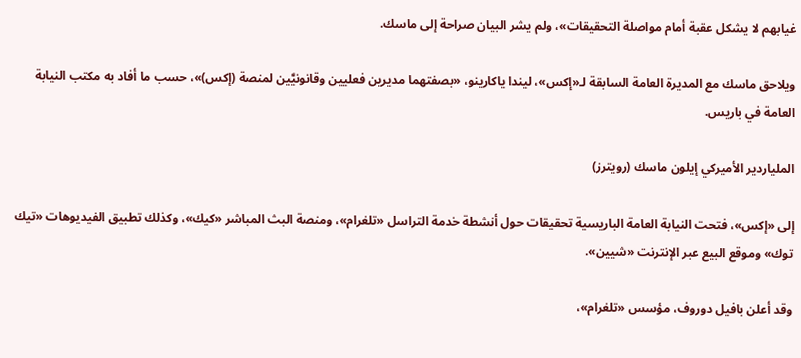غيابهم لا يشكل عقبة أمام مواصلة التحقيقات»، ولم يشر البيان صراحة إلى ماسك.

ويلاحق ماسك مع المديرة العامة السابقة لـ«إكس»، ليندا ياكارينو، «بصفتهما مديرين فعليين وقانونيَّين لمنصة (إكس)»، حسب ما أفاد به مكتب النيابة العامة في باريس.

الملياردير الأميركي إيلون ماسك (رويترز)

إلى «إكس»، فتحت النيابة العامة الباريسية تحقيقات حول أنشطة خدمة التراسل «تلغرام»، ومنصة البث المباشر «كيك»، وكذلك تطبيق الفيديوهات «تيك توك» وموقع البيع عبر الإنترنت «شيين».

وقد أعلن بافيل دوروف، مؤسس «تلغرام»،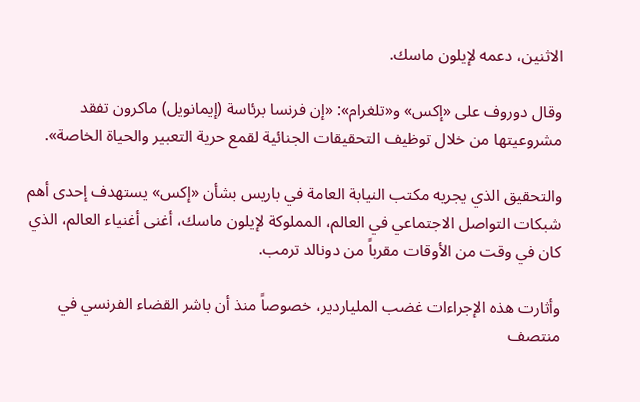الاثنين، دعمه لإيلون ماسك.

وقال دوروف على «إكس» و«تلغرام»: «إن فرنسا برئاسة (إيمانويل) ماكرون تفقد مشروعيتها من خلال توظيف التحقيقات الجنائية لقمع حرية التعبير والحياة الخاصة».

والتحقيق الذي يجريه مكتب النيابة العامة في باريس بشأن «إكس» يستهدف إحدى أهم شبكات التواصل الاجتماعي في العالم، المملوكة لإيلون ماسك، أغنى أغنياء العالم، الذي كان في وقت من الأوقات مقرباً من دونالد ترمب.

وأثارت هذه الإجراءات غضب الملياردير، خصوصاً منذ أن باشر القضاء الفرنسي في منتصف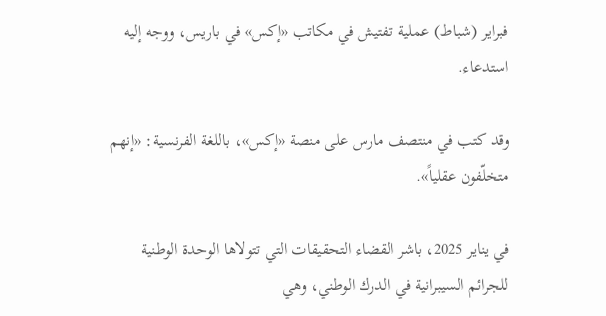فبراير (شباط) عملية تفتيش في مكاتب «إكس» في باريس، ووجه إليه استدعاء.

وقد كتب في منتصف مارس على منصة «إكس»، باللغة الفرنسية: «إنهم متخلّفون عقلياً».

في يناير 2025، باشر القضاء التحقيقات التي تتولاها الوحدة الوطنية للجرائم السيبرانية في الدرك الوطني، وهي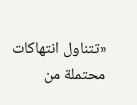«تتناول انتهاكات محتملة من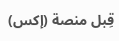قِبل منصة (إكس)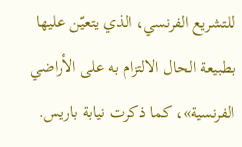للتشريع الفرنسي، الذي يتعيّن عليها بطبيعة الحال الالتزام به على الأراضي الفرنسية»، كما ذكرت نيابة باريس.